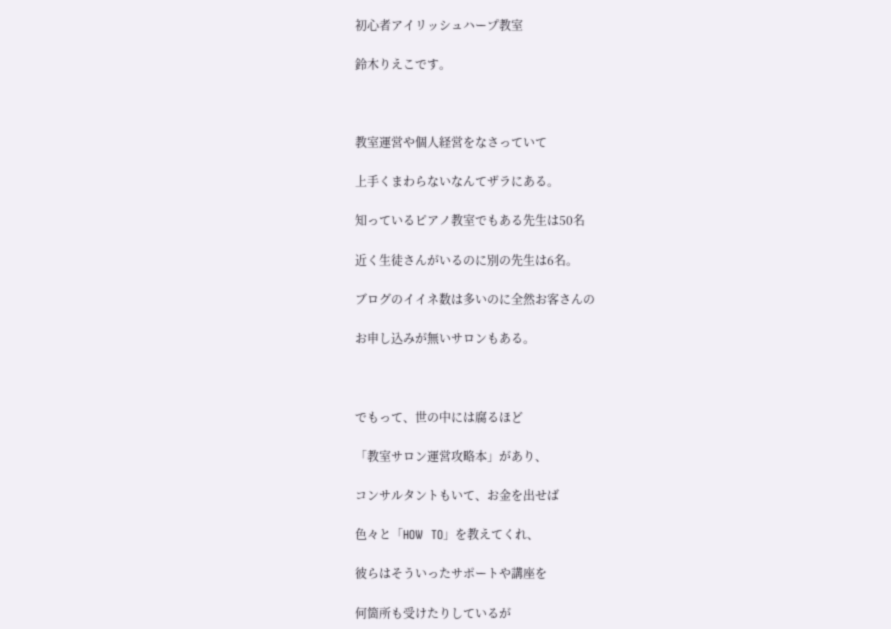初心者アイリッシュハープ教室

鈴木りえこです。



教室運営や個人経営をなさっていて

上手くまわらないなんてザラにある。

知っているピアノ教室でもある先生は50名

近く生徒さんがいるのに別の先生は6名。

ブログのイイネ数は多いのに全然お客さんの

お申し込みが無いサロンもある。



でもって、世の中には腐るほど

「教室サロン運営攻略本」があり、

コンサルタントもいて、お金を出せば

色々と「HOW  TO」を教えてくれ、

彼らはそういったサポートや講座を

何箇所も受けたりしているが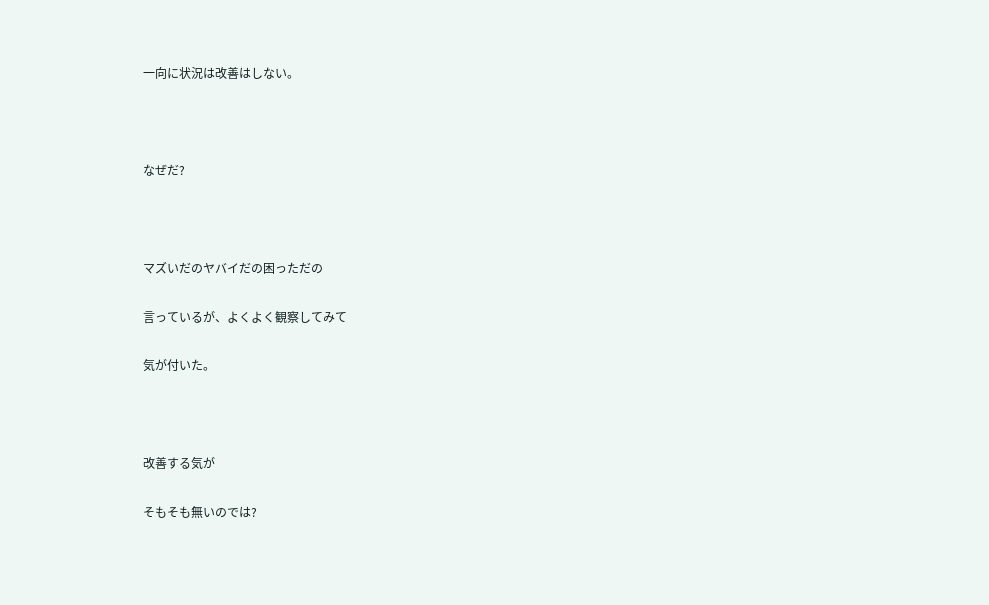一向に状況は改善はしない。



なぜだ?



マズいだのヤバイだの困っただの

言っているが、よくよく観察してみて

気が付いた。



改善する気が

そもそも無いのでは?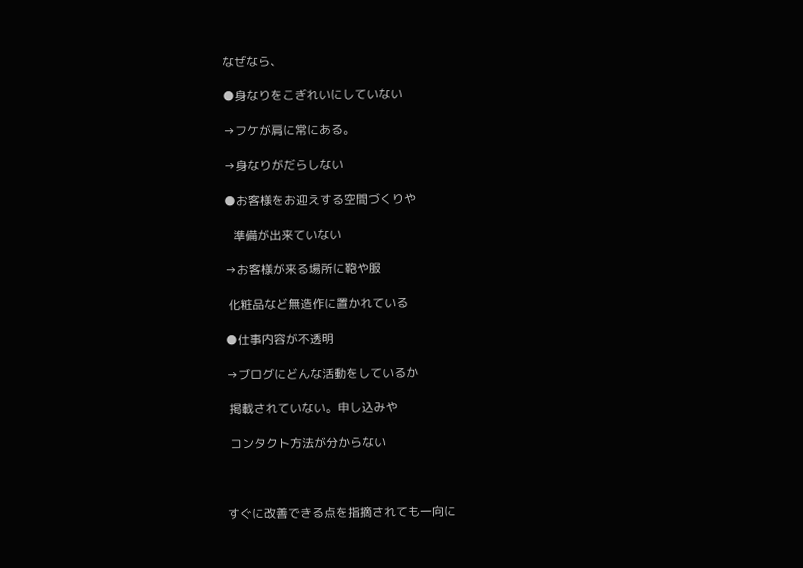なぜなら、

●身なりをこぎれいにしていない

→フケが肩に常にある。

→身なりがだらしない

●お客様をお迎えする空間づくりや

   準備が出来ていない

→お客様が来る場所に鞄や服

 化粧品など無造作に置かれている

●仕事内容が不透明

→ブログにどんな活動をしているか

 掲載されていない。申し込みや

 コンタクト方法が分からない



すぐに改善できる点を指摘されても一向に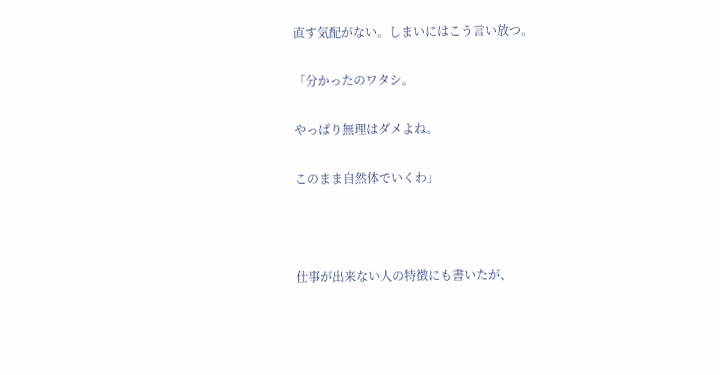直す気配がない。しまいにはこう言い放つ。

「分かったのワタシ。

やっぱり無理はダメよね。

このまま自然体でいくわ」



仕事が出来ない人の特徴にも書いたが、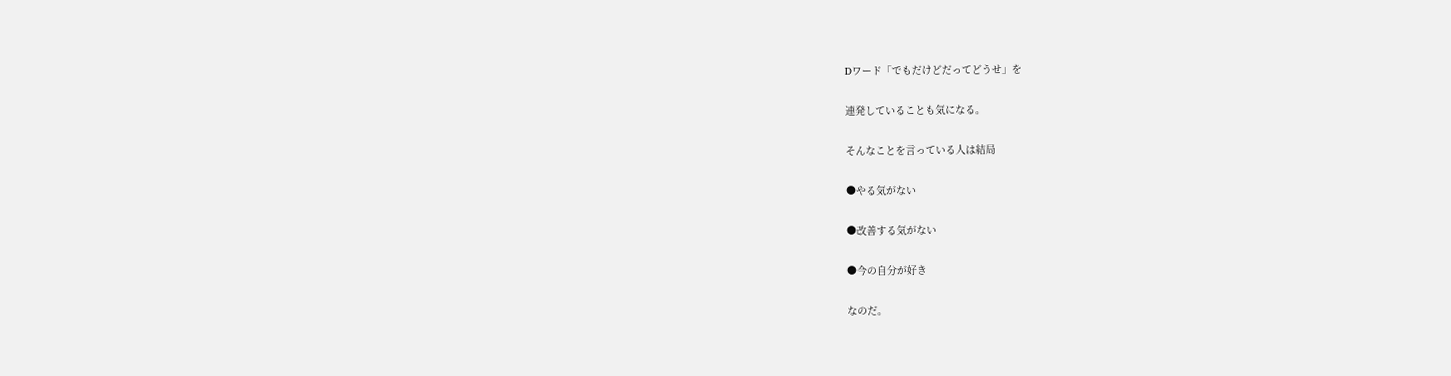Dワード「でもだけどだってどうせ」を

連発していることも気になる。

そんなことを言っている人は結局

●やる気がない

●改善する気がない

●今の自分が好き

なのだ。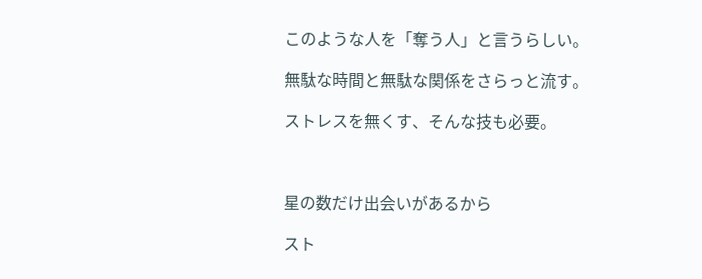このような人を「奪う人」と言うらしい。

無駄な時間と無駄な関係をさらっと流す。

ストレスを無くす、そんな技も必要。



星の数だけ出会いがあるから

スト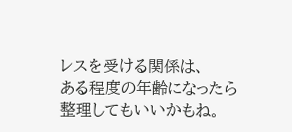レスを受ける関係は、
ある程度の年齢になったら
整理してもいいかもね。